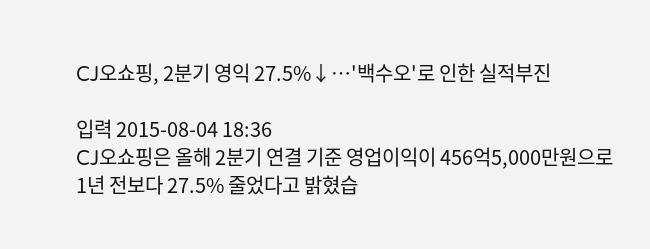CJ오쇼핑, 2분기 영익 27.5%↓…'백수오'로 인한 실적부진

입력 2015-08-04 18:36
CJ오쇼핑은 올해 2분기 연결 기준 영업이익이 456억5,000만원으로 1년 전보다 27.5% 줄었다고 밝혔습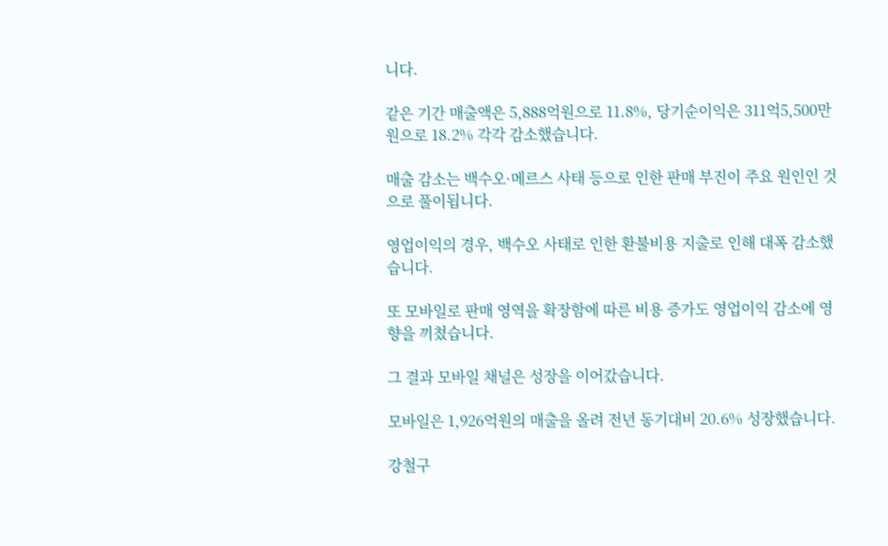니다.

같은 기간 매출액은 5,888억원으로 11.8%, 당기순이익은 311억5,500만원으로 18.2% 각각 감소했습니다.

매출 감소는 백수오·메르스 사태 등으로 인한 판매 부진이 주요 원인인 것으로 풀이됩니다.

영업이익의 경우, 백수오 사태로 인한 환불비용 지출로 인해 대폭 감소했습니다.

또 모바일로 판매 영역을 확장함에 따른 비용 증가도 영업이익 감소에 영향을 끼쳤습니다.

그 결과 모바일 채널은 성장을 이어갔습니다.

모바일은 1,926억원의 매출을 올려 전년 동기대비 20.6% 성장했습니다.

강철구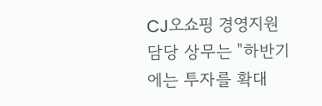CJ오쇼핑 경영지원담당 상무는 "하반기에는 투자를 확대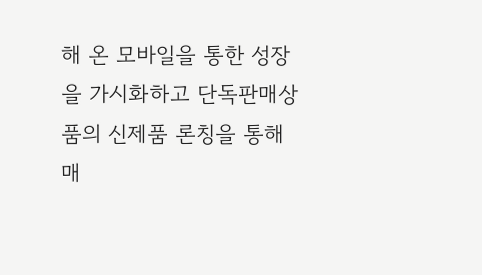해 온 모바일을 통한 성장을 가시화하고 단독판매상품의 신제품 론칭을 통해 매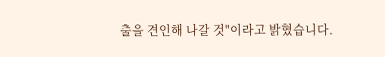출을 견인해 나갈 것"이라고 밝혔습니다.